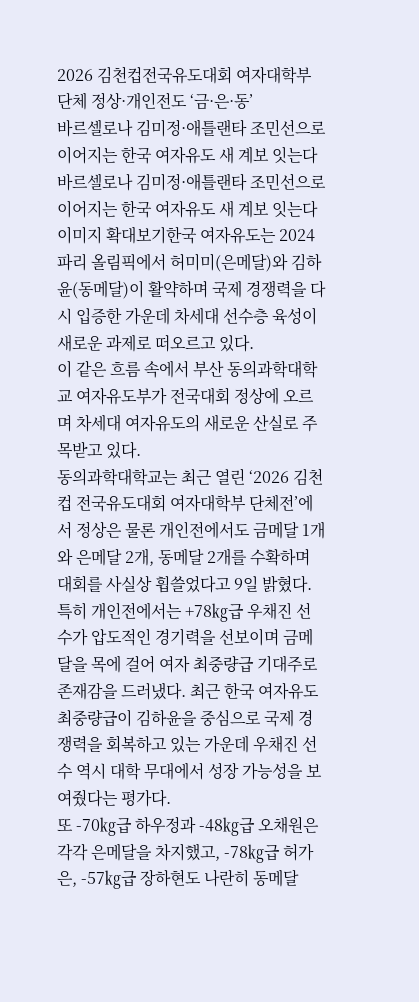2026 김천컵전국유도대회 여자대학부 단체 정상·개인전도 ‘금·은·동’
바르셀로나 김미정·애틀랜타 조민선으로 이어지는 한국 여자유도 새 계보 잇는다
바르셀로나 김미정·애틀랜타 조민선으로 이어지는 한국 여자유도 새 계보 잇는다
이미지 확대보기한국 여자유도는 2024 파리 올림픽에서 허미미(은메달)와 김하윤(동메달)이 활약하며 국제 경쟁력을 다시 입증한 가운데 차세대 선수층 육성이 새로운 과제로 떠오르고 있다.
이 같은 흐름 속에서 부산 동의과학대학교 여자유도부가 전국대회 정상에 오르며 차세대 여자유도의 새로운 산실로 주목받고 있다.
동의과학대학교는 최근 열린 ‘2026 김천컵 전국유도대회 여자대학부 단체전’에서 정상은 물론 개인전에서도 금메달 1개와 은메달 2개, 동메달 2개를 수확하며 대회를 사실상 휩쓸었다고 9일 밝혔다.
특히 개인전에서는 +78㎏급 우채진 선수가 압도적인 경기력을 선보이며 금메달을 목에 걸어 여자 최중량급 기대주로 존재감을 드러냈다. 최근 한국 여자유도 최중량급이 김하윤을 중심으로 국제 경쟁력을 회복하고 있는 가운데 우채진 선수 역시 대학 무대에서 성장 가능성을 보여줬다는 평가다.
또 -70㎏급 하우정과 -48㎏급 오채원은 각각 은메달을 차지했고, -78㎏급 허가은, -57㎏급 장하현도 나란히 동메달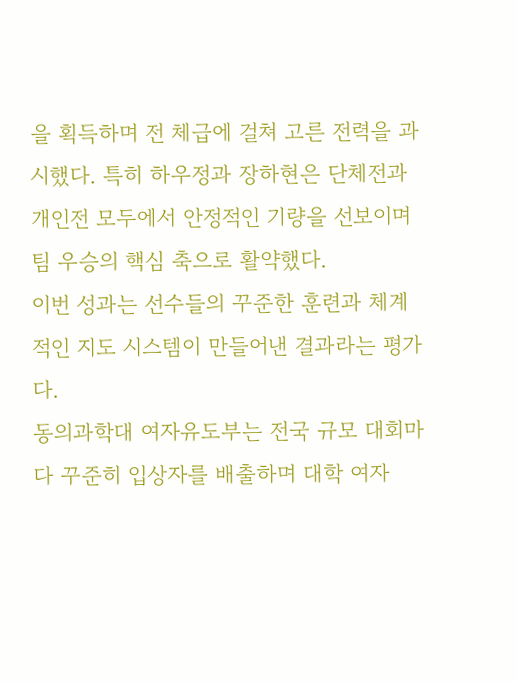을 획득하며 전 체급에 걸쳐 고른 전력을 과시했다. 특히 하우정과 장하현은 단체전과 개인전 모두에서 안정적인 기량을 선보이며 팀 우승의 핵심 축으로 활약했다.
이번 성과는 선수들의 꾸준한 훈련과 체계적인 지도 시스템이 만들어낸 결과라는 평가다.
동의과학대 여자유도부는 전국 규모 대회마다 꾸준히 입상자를 배출하며 대학 여자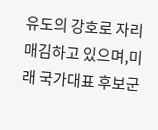유도의 강호로 자리매김하고 있으며,미래 국가대표 후보군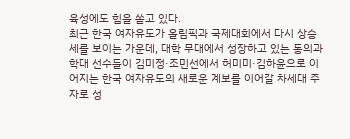육성에도 힘을 쏟고 있다.
최근 한국 여자유도가 올림픽과 국제대회에서 다시 상승세를 보이는 가운데, 대학 무대에서 성장하고 있는 동의과학대 선수들이 김미정·조민선에서 허미미·김하윤으로 이어지는 한국 여자유도의 새로운 계보를 이어갈 차세대 주자로 성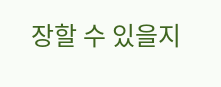장할 수 있을지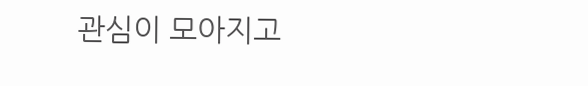관심이 모아지고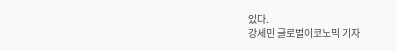있다.
강세민 글로벌이코노믹 기자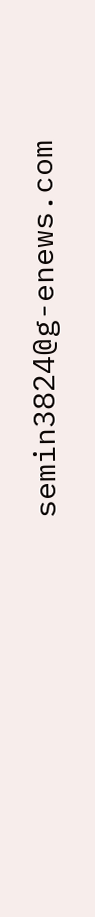semin3824@g-enews.com